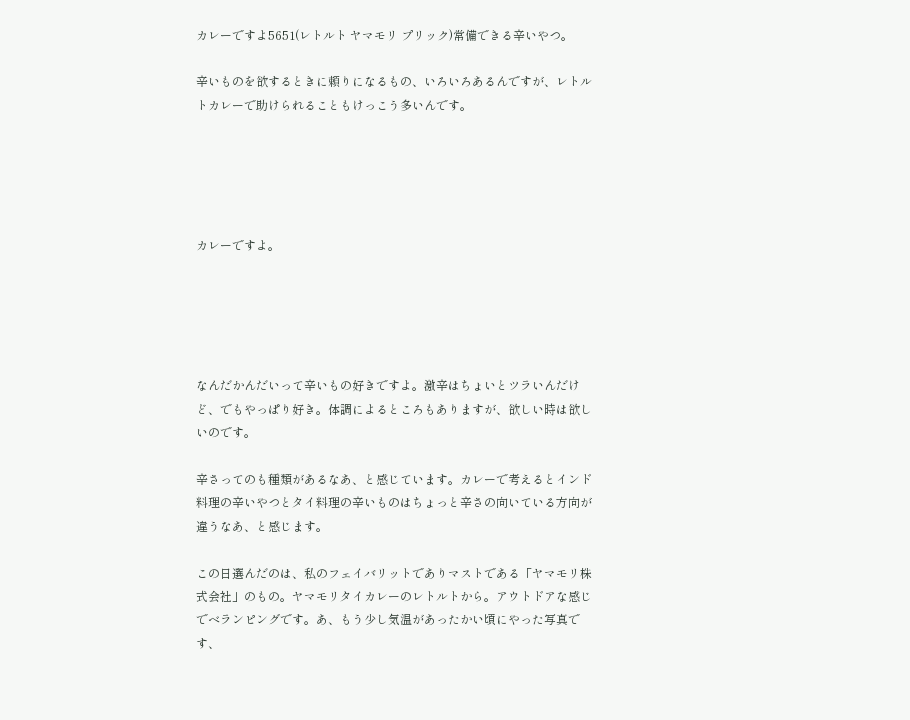カレーですよ5651(レトルト ヤマモリ プリック)常備できる辛いやつ。

辛いものを欲するときに頼りになるもの、いろいろあるんですが、レトルトカレーで助けられることもけっこう多いんです。





カレーですよ。





なんだかんだいって辛いもの好きですよ。激辛はちょいとツラいんだけど、でもやっぱり好き。体調によるところもありますが、欲しい時は欲しいのです。

辛さってのも種類があるなあ、と感じています。カレーで考えるとインド料理の辛いやつとタイ料理の辛いものはちょっと辛さの向いている方向が違うなあ、と感じます。

この日選んだのは、私のフェイバリットでありマストである「ヤマモリ株式会社」のもの。ヤマモリタイカレーのレトルトから。アウトドアな感じでベランピングです。あ、もう少し気温があったかい頃にやった写真です、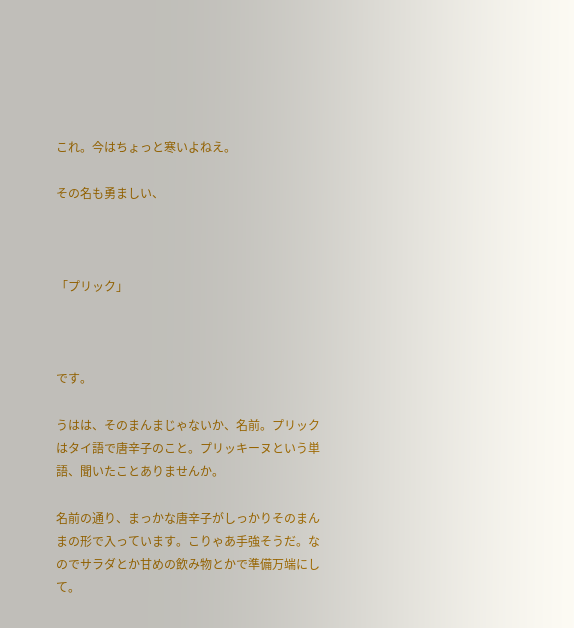これ。今はちょっと寒いよねえ。

その名も勇ましい、



「プリック」



です。

うはは、そのまんまじゃないか、名前。プリックはタイ語で唐辛子のこと。プリッキーヌという単語、聞いたことありませんか。

名前の通り、まっかな唐辛子がしっかりそのまんまの形で入っています。こりゃあ手強そうだ。なのでサラダとか甘めの飲み物とかで準備万端にして。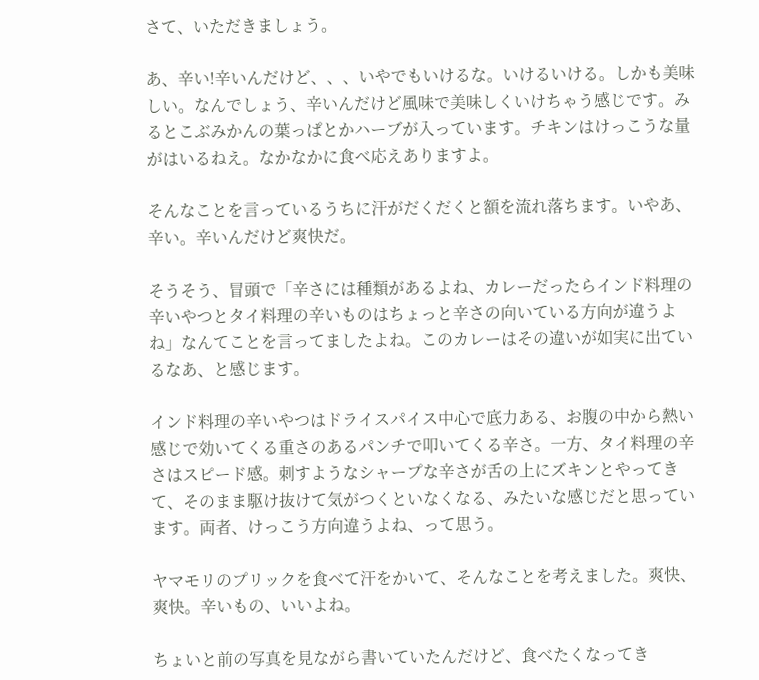さて、いただきましょう。

あ、辛い!辛いんだけど、、、いやでもいけるな。いけるいける。しかも美味しい。なんでしょう、辛いんだけど風味で美味しくいけちゃう感じです。みるとこぶみかんの葉っぱとかハーブが入っています。チキンはけっこうな量がはいるねえ。なかなかに食べ応えありますよ。

そんなことを言っているうちに汗がだくだくと額を流れ落ちます。いやあ、辛い。辛いんだけど爽快だ。

そうそう、冒頭で「辛さには種類があるよね、カレーだったらインド料理の辛いやつとタイ料理の辛いものはちょっと辛さの向いている方向が違うよね」なんてことを言ってましたよね。このカレーはその違いが如実に出ているなあ、と感じます。

インド料理の辛いやつはドライスパイス中心で底力ある、お腹の中から熱い感じで効いてくる重さのあるパンチで叩いてくる辛さ。一方、タイ料理の辛さはスピード感。刺すようなシャープな辛さが舌の上にズキンとやってきて、そのまま駆け抜けて気がつくといなくなる、みたいな感じだと思っています。両者、けっこう方向違うよね、って思う。

ヤマモリのプリックを食べて汗をかいて、そんなことを考えました。爽快、爽快。辛いもの、いいよね。

ちょいと前の写真を見ながら書いていたんだけど、食べたくなってき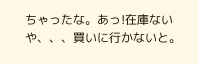ちゃったな。あっ!在庫ないや、、、買いに行かないと。